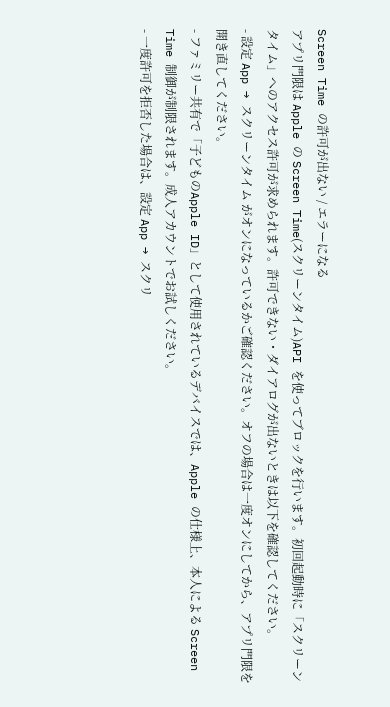Screen Time の許可が出ない / エラーになる
アプリ門限は Apple の Screen Time(スクリーンタイム)API を使ってブロックを行います。初回起動時に「スクリーンタイム」へのアクセス許可が求められます。許可できない・ダイアログが出ないときは以下を確認してください。
- 設定 App → スクリーンタイム がオンになっているかご確認ください。オフの場合は一度オンにしてから、アプリ門限を開き直してください。
- ファミリー共有で「子どものApple ID」として使用されているデバイスでは、Apple の仕様上、本人による Screen Time 制御が制限されます。成人アカウントでお試しください。
- 一度許可を拒否した場合は、設定 App → スクリ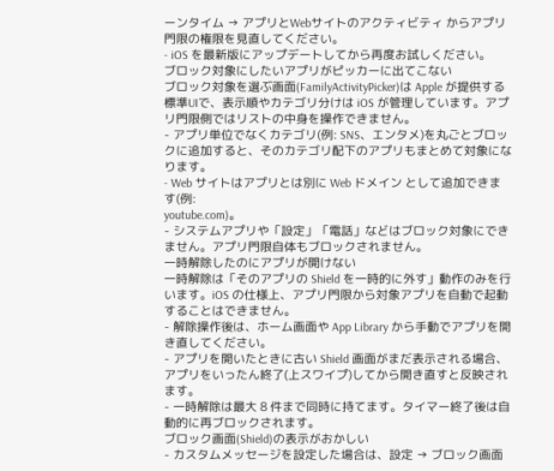ーンタイム → アプリとWebサイトのアクティビティ からアプリ門限の権限を見直してください。
- iOS を最新版にアップデートしてから再度お試しください。
ブロック対象にしたいアプリがピッカーに出てこない
ブロック対象を選ぶ画面(FamilyActivityPicker)は Apple が提供する標準UIで、表示順やカテゴリ分けは iOS が管理しています。アプリ門限側ではリストの中身を操作できません。
- アプリ単位でなくカテゴリ(例: SNS、エンタメ)を丸ごとブロックに追加すると、そのカテゴリ配下のアプリもまとめて対象になります。
- Web サイトはアプリとは別に Web ドメイン として追加できます(例:
youtube.com)。
- システムアプリや「設定」「電話」などはブロック対象にできません。アプリ門限自体もブロックされません。
一時解除したのにアプリが開けない
一時解除は「そのアプリの Shield を一時的に外す」動作のみを行います。iOS の仕様上、アプリ門限から対象アプリを自動で起動することはできません。
- 解除操作後は、ホーム画面や App Library から手動でアプリを開き直してください。
- アプリを開いたときに古い Shield 画面がまだ表示される場合、アプリをいったん終了(上スワイプ)してから開き直すと反映されます。
- 一時解除は最大 8 件まで同時に持てます。タイマー終了後は自動的に再ブロックされます。
ブロック画面(Shield)の表示がおかしい
- カスタムメッセージを設定した場合は、設定 → ブロック画面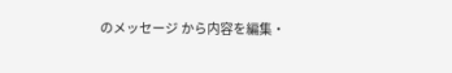のメッセージ から内容を編集・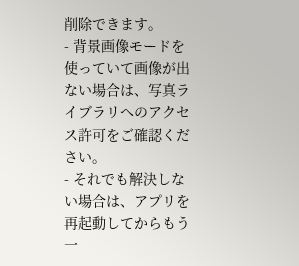削除できます。
- 背景画像モードを使っていて画像が出ない場合は、写真ライブラリへのアクセス許可をご確認ください。
- それでも解決しない場合は、アプリを再起動してからもう一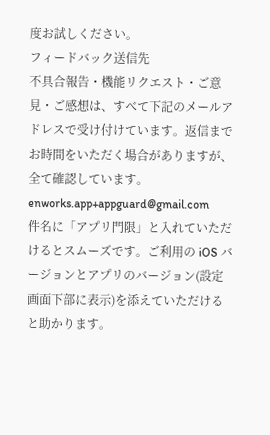度お試しください。
フィードバック送信先
不具合報告・機能リクエスト・ご意見・ご感想は、すべて下記のメールアドレスで受け付けています。返信までお時間をいただく場合がありますが、全て確認しています。
enworks.app+appguard@gmail.com
件名に「アプリ門限」と入れていただけるとスムーズです。ご利用の iOS バージョンとアプリのバージョン(設定画面下部に表示)を添えていただけると助かります。